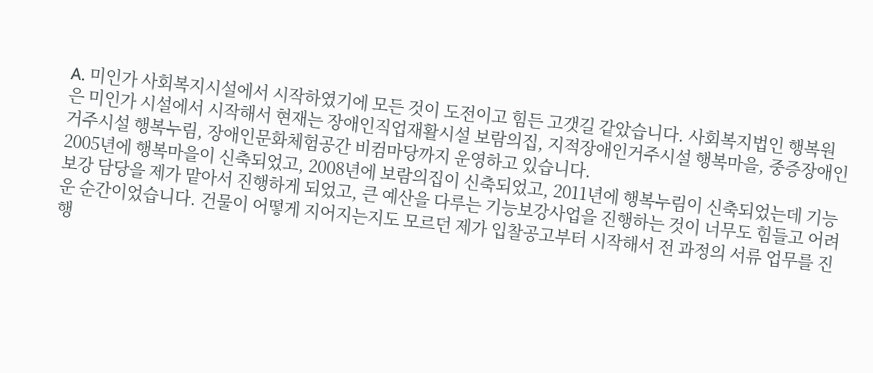A. 미인가 사회복지시설에서 시작하였기에 모든 것이 도전이고 힘든 고갯길 같았습니다. 사회복지법인 행복원은 미인가 시설에서 시작해서 현재는 장애인직업재활시설 보람의집, 지적장애인거주시설 행복마을, 중증장애인거주시설 행복누림, 장애인문화체험공간 비컴마당까지 운영하고 있습니다.
2005년에 행복마을이 신축되었고, 2008년에 보람의집이 신축되었고, 2011년에 행복누림이 신축되었는데 기능보강 담당을 제가 맡아서 진행하게 되었고, 큰 예산을 다루는 기능보강사업을 진행하는 것이 너무도 힘들고 어려운 순간이었습니다. 건물이 어떻게 지어지는지도 모르던 제가 입찰공고부터 시작해서 전 과정의 서류 업무를 진행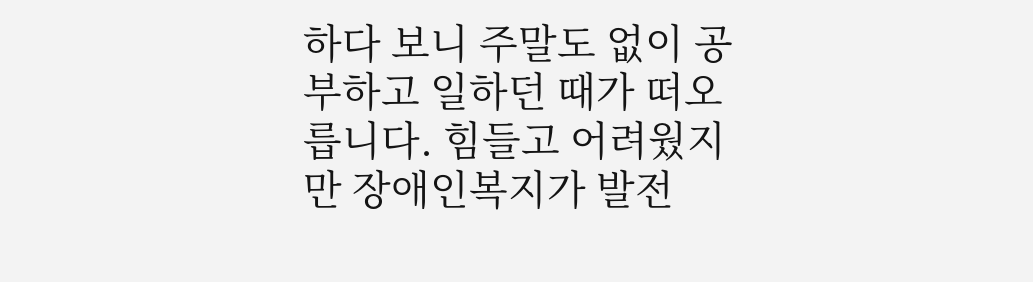하다 보니 주말도 없이 공부하고 일하던 때가 떠오릅니다. 힘들고 어려웠지만 장애인복지가 발전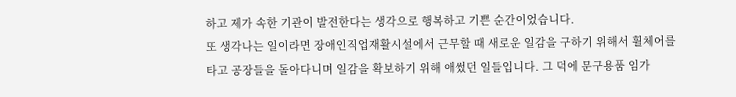하고 제가 속한 기관이 발전한다는 생각으로 행복하고 기쁜 순간이었습니다.
또 생각나는 일이라면 장애인직업재활시설에서 근무할 때 새로운 일감을 구하기 위해서 휠체어를 타고 공장들을 돌아다니며 일감을 확보하기 위해 애썼던 일들입니다. 그 덕에 문구용품 임가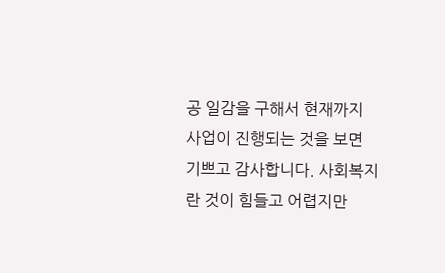공 일감을 구해서 현재까지 사업이 진행되는 것을 보면 기쁘고 감사합니다. 사회복지란 것이 힘들고 어렵지만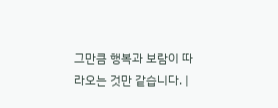그만큼 행복과 보람이 따라오는 것만 같습니다. |